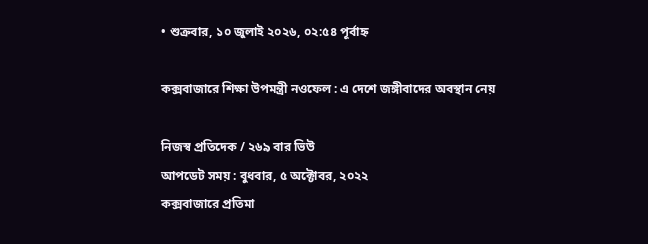• শুক্রবার, ১০ জুলাই ২০২৬, ০২:৫৪ পূর্বাহ্ন

কক্সবাজারে শিক্ষা উপমন্ত্রী নওফেল : এ দেশে জঙ্গীবাদের অবস্থান নেয়

নিজস্ব প্রতিদেক / ২৬৯ বার ভিউ
আপডেট সময় : বুধবার, ৫ অক্টোবর, ২০২২
কক্সবাজারে প্রতিমা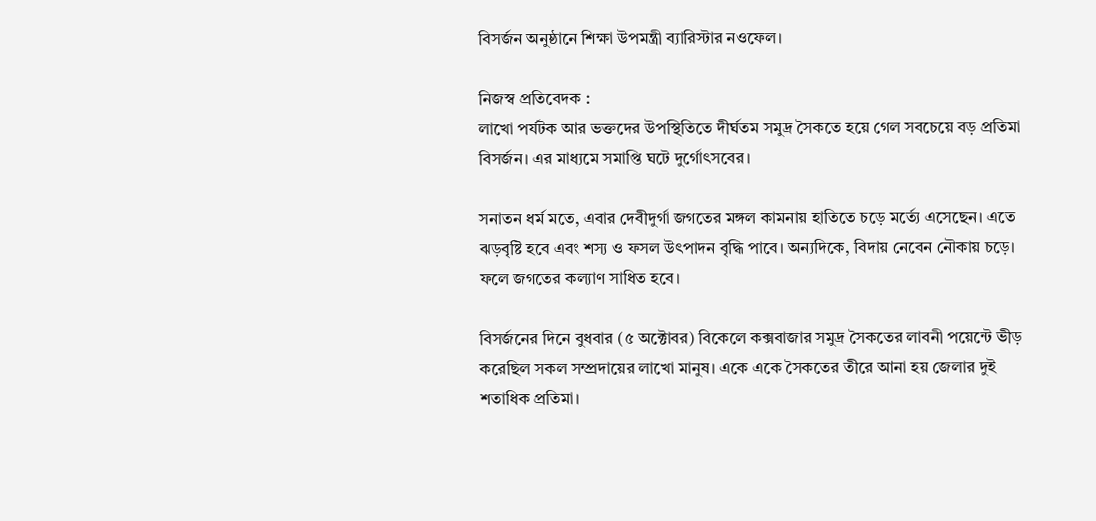বিসর্জন অনুষ্ঠানে শিক্ষা উপমন্ত্রী ব্যারিস্টার নওফেল।

নিজস্ব প্রতিবেদক :
লাখো পর্যটক আর ভক্তদের উপস্থিতিতে দীর্ঘতম সমুদ্র সৈকতে হয়ে গেল সবচেয়ে বড় প্রতিমা বিসর্জন। এর মাধ্যমে সমাপ্তি ঘটে দুর্গোৎসবের।

সনাতন ধর্ম মতে, এবার দেবীদুর্গা জগতের মঙ্গল কামনায় হাতিতে চড়ে মর্ত্যে এসেছেন। এতে ঝড়বৃষ্টি হবে এবং শস্য ও ফসল উৎপাদন বৃদ্ধি পাবে। অন্যদিকে, বিদায় নেবেন নৌকায় চড়ে। ফলে জগতের কল্যাণ সাধিত হবে।

বিসর্জনের দিনে বুধবার (৫ অক্টোবর) বিকেলে কক্সবাজার সমুদ্র সৈকতের লাবনী পয়েন্টে ভীড় করেছিল সকল সম্প্রদায়ের লাখো মানুষ। একে একে সৈকতের তীরে আনা হয় জেলার দুই শতাধিক প্রতিমা।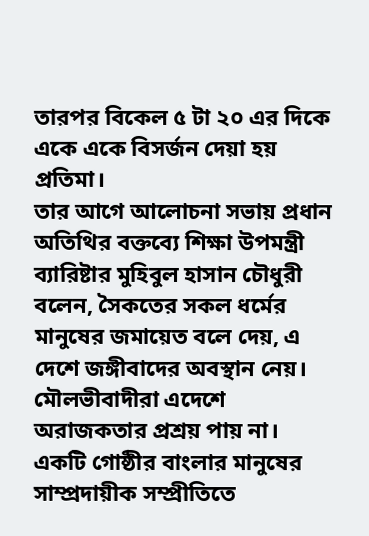তারপর বিকেল ৫ টা ২০ এর দিকে একে একে বিসর্জন দেয়া হয় প্রতিমা।
তার আগে আলোচনা সভায় প্রধান অতিথির বক্তব্যে শিক্ষা উপমন্ত্রী ব্যারিষ্টার মুহিবুল হাসান চৌধুরী বলেন, সৈকতের সকল ধর্মের মানুষের জমায়েত বলে দেয়, এ দেশে জঙ্গীবাদের অবস্থান নেয়। মৌলভীবাদীরা এদেশে অরাজকতার প্রশ্রয় পায় না। একটি গোষ্ঠীর বাংলার মানুষের সাম্প্রদায়ীক সম্প্রীতিতে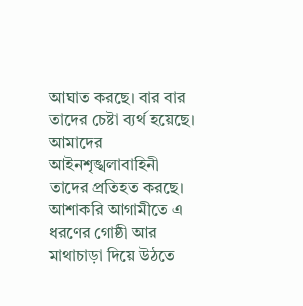আঘাত করছে। বার বার তাদের চেষ্টা ব্যর্থ হয়েছে। আমাদের আইনশৃঙ্খলাবাহিনী তাদের প্রতিহত করছে। আশাকরি আগামীতে এ ধরণের গোষ্ঠী আর মাথাচাড়া দিয়ে উঠতে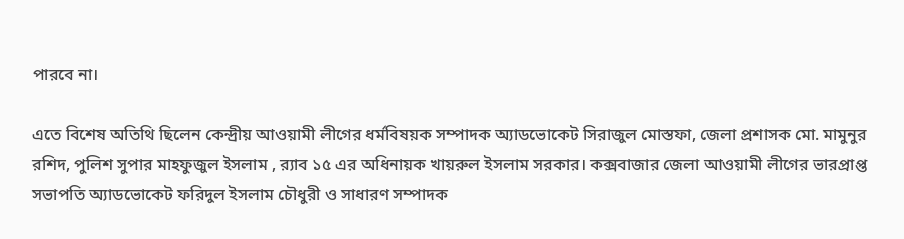পারবে না।

এতে বিশেষ অতিথি ছিলেন কেন্দ্রীয় আওয়ামী লীগের ধর্মবিষয়ক সম্পাদক অ্যাডভোকেট সিরাজুল মোস্তফা, জেলা প্রশাসক মো. মামুনুর রশিদ, পুলিশ সুপার মাহফুজুল ইসলাম , র‌্যাব ১৫ এর অধিনায়ক খায়রুল ইসলাম সরকার। কক্সবাজার জেলা আওয়ামী লীগের ভারপ্রাপ্ত সভাপতি অ্যাডভোকেট ফরিদুল ইসলাম চৌধুরী ও সাধারণ সম্পাদক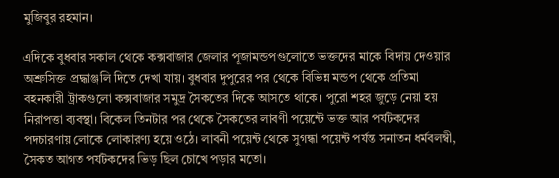মুজিবুর রহমান।

এদিকে বুধবার সকাল থেকে কক্সবাজার জেলার পূজামন্ডপগুলোতে ভক্তদের মাকে বিদায় দেওয়ার অশ্রুসিক্ত প্রদ্ধাঞ্জলি দিতে দেখা যায়। বুধবার দুপুরের পর থেকে বিভিন্ন মন্ডপ থেকে প্রতিমা বহনকারী ট্রাকগুলো কক্সবাজার সমুদ্র সৈকতের দিকে আসতে থাকে। পুরো শহর জুড়ে নেয়া হয় নিরাপত্তা ব্যবস্থা। বিকেল তিনটার পর থেকে সৈকতের লাবণী পয়েন্টে ভক্ত আর পর্যটকদের পদচারণায় লোকে লোকারণ্য হয়ে ওঠে। লাবনী পয়েন্ট থেকে সুগন্ধা পয়েন্ট পর্যন্ত সনাতন ধর্মবলম্বী, সৈকত আগত পর্যটকদের ভিড় ছিল চোখে পড়ার মতো।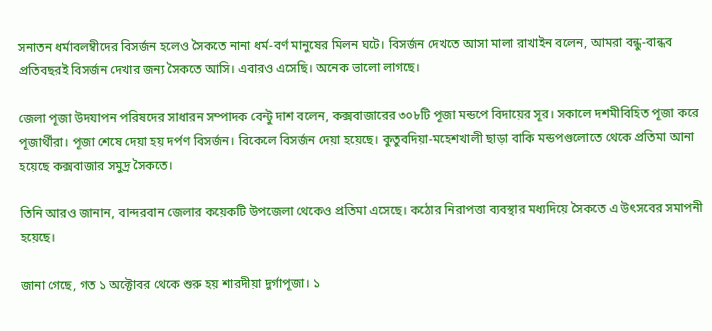সনাতন ধর্মাবলম্বীদের বিসর্জন হলেও সৈকতে নানা ধর্ম-বর্ণ মানুষের মিলন ঘটে। বিসর্জন দেখতে আসা মালা রাখাইন বলেন, আমরা বন্ধু-বান্ধব প্রতিবছরই বিসর্জন দেখার জন্য সৈকতে আসি। এবারও এসেছি। অনেক ভালো লাগছে।

জেলা পূজা উদযাপন পরিষদের সাধারন সম্পাদক বেন্টু দাশ বলেন, কক্সবাজারের ৩০৮টি পূজা মন্ডপে বিদায়ের সূর। সকালে দশমীবিহিত পূজা করে পূজার্থীরা। পূজা শেষে দেয়া হয় দর্পণ বিসর্জন। বিকেলে বিসর্জন দেয়া হয়েছে। কুতুবদিয়া-মহেশখালী ছাড়া বাকি মন্ডপগুলোতে থেকে প্রতিমা আনা হয়েছে কক্সবাজার সমুদ্র সৈকতে।

তিনি আরও জানান, বান্দরবান জেলার কয়েকটি উপজেলা থেকেও প্রতিমা এসেছে। কঠোর নিরাপত্তা ব্যবস্থার মধ্যদিয়ে সৈকতে এ উৎসবের সমাপনী হয়েছে।

জানা গেছে, গত ১ অক্টোবর থেকে শুরু হয় শারদীয়া দুর্গাপূজা। ১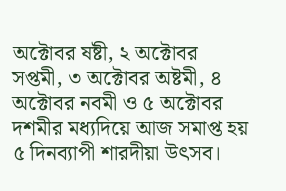অক্টোবর ষষ্টী, ২ অক্টোবর সপ্তমী, ৩ অক্টোবর অষ্টমী, ৪ অক্টোবর নবমী ও ৫ অক্টোবর দশমীর মধ্যদিয়ে আজ সমাপ্ত হয় ৫ দিনব্যাপী শারদীয়া উৎসব।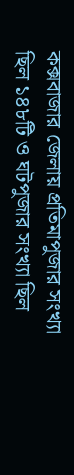কক্সবাজার জেলায় প্রতিমাপুজার সংখ্যা ছিল ১৪৮টি ও ঘটপুজার সংখ্যা ছিল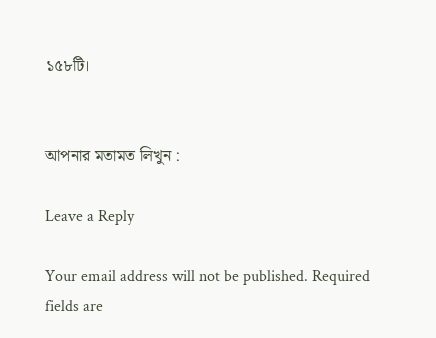১৫৮টি।


আপনার মতামত লিখুন :

Leave a Reply

Your email address will not be published. Required fields are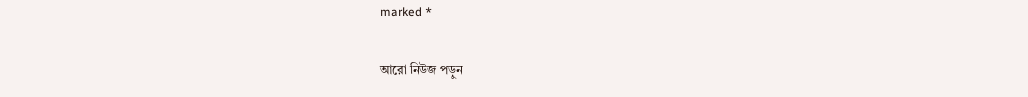marked *

আরো নিউজ পড়ুন